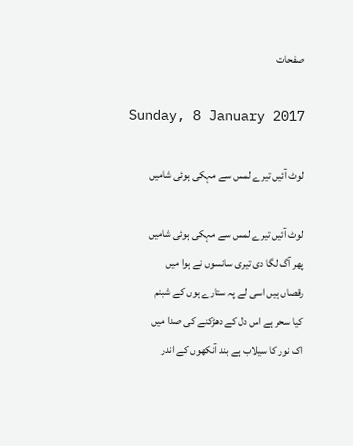صفحات

Sunday, 8 January 2017

لوٹ آئیں تیرے لمس سے مہکی ہوئی شامیں

لوٹ آئیں تیرے لمس سے مہکی ہوئی شامیں
پھر آگ لگا دی تیری سانسوں نے ہوا میں
رقصاں ہیں اسی لے پہ ستارے ہوں کے شبنم
کیا سحر ہے اس دل کے دھڑکنے کی صدا میں
اک نور کا سیلاب ہے بند آنکھوں کے اندر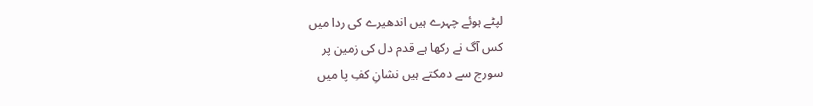لپٹے ہوئے چہرے ہیں اندھیرے کی ردا میں
کس آگ نے رکھا ہے قدم دل کی زمین پر
سورج سے دمکتے ہیں نشانِ کفِ پا میں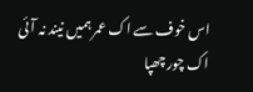اس خوف سے اک عمر ہمیں نیند نہ آئی
اک چور چھپا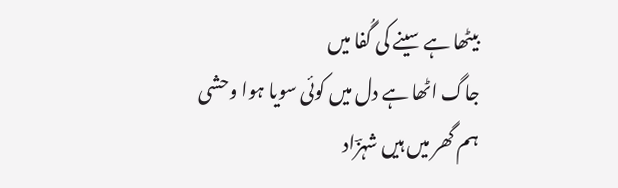بیٹھا ہے سینے کی گُفا میں
جاگ اٹھا ہے دل میں کوئی سویا ہوا وحشی
ہم گھر میں ہیں شہزؔاد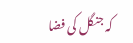کہ جنگل کی فضا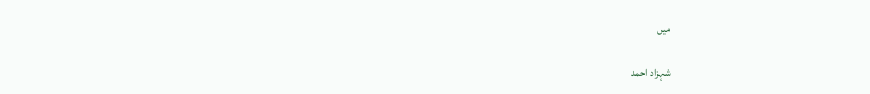میں

شہزاد احمد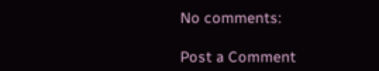No comments:

Post a Comment